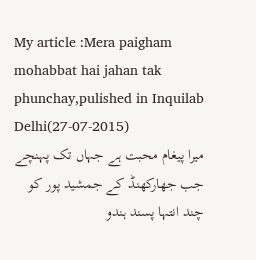My article :Mera paigham mohabbat hai jahan tak phunchay,pulished in Inquilab Delhi(27-07-2015)
میرا پیغام محبت ہے جہاں تک پہنچے
جب جھارکھنڈ کے جمشید پور کو چند انتہا پسند ہندو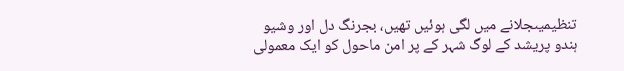تنظیمیںجلانے میں لگی ہوئیں تھیں، بجرنگ دل اور وشیو ہندو پریشد کے لوگ شہر کے پر امن ماحول کو ایک معمولی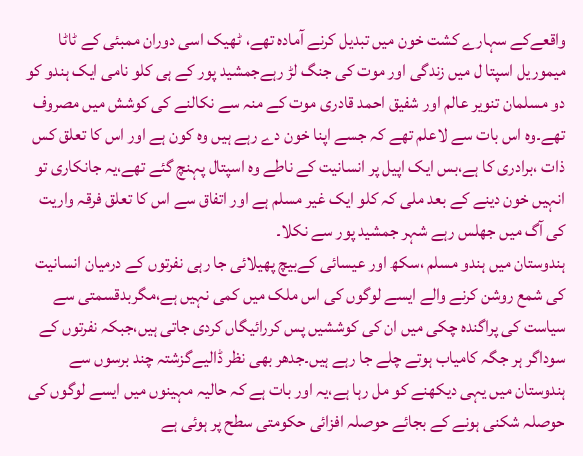واقعےکے سہارے کشت خون میں تبدیل کرنے آمادہ تھے، ٹھیک اسی دوران ممبئی کے ٹاٹا میموریل اسپتا ل میں زندگی اور موت کی جنگ لڑ رہےجمشید پور کے ہی کلو نامی ایک ہندو کو دو مسلمان تنویر عالم اور شفیق احمد قادری موت کے منہ سے نکالنے کی کوشش میں مصروف تھے۔وہ اس بات سے لاعلم تھے کہ جسے اپنا خون دے رہے ہیں وہ کون ہے اور اس کا تعلق کس ذات ،برادری کا ہے،بس ایک اپیل پر انسانیت کے ناطے وہ اسپتال پہنچ گئے تھے،یہ جانکاری تو انہیں خون دینے کے بعد ملی کہ کلو ایک غیر مسلم ہے اور اتفاق سے اس کا تعلق فرقہ واریت کی آگ میں جھلس رہے شہر جمشید پور سے نکلا۔
ہندوستان میں ہندو مسلم ،سکھ اور عیسائی کےبیچ پھیلائی جا رہی نفرتوں کے درمیان انسانیت کی شمع روشن کرنے والے ایسے لوگوں کی اس ملک میں کمی نہیں ہے،مگربدقسمتی سے سیاست کی پراگندہ چکی میں ان کی کوششیں پس کررائیگاں کردی جاتی ہیں،جبکہ نفرتوں کے سوداگر ہر جگہ کامیاب ہوتے چلے جا رہے ہیں۔جدھر بھی نظر ڈالیےگزشتہ چند برسوں سے ہندوستان میں یہی دیکھنے کو مل رہا ہے،یہ اور بات ہے کہ حالیہ مہینوں میں ایسے لوگوں کی حوصلہ شکنی ہونے کے بجائے حوصلہ افزائی حکومتی سطح پر ہوئی ہے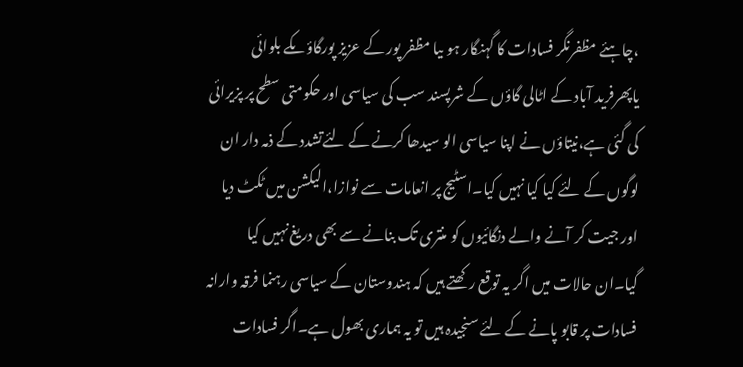،چاہئے مظفرنگر فسادات کا گہنگار ہو ںیا مظفر پور کے عزیز پورگاؤںکے بلوائی یاپھرفرید آباد کے اٹالی گاؤں کے شرپسند سب کی سیاسی اور حکومتی سطح پر پزیرائی کی گئی ہے،نیتاؤں نے اپنا سیاسی الو سیدھا کرنے کے لئےتشدد کے ذمہ دار ان لوگوں کے لئے کیا کیا نہیں کیا۔اسٹیج پر انعامات سے نوازا،الیکشن میں ٹکٹ دیا اور جیت کر آنے والے دنگائیوں کو منتری تک بنانے سے بھی دریغ نہیں کیا گیا۔ان حالات میں اگر یہ توقع رکھتے ہیں کہ ہندوستان کے سیاسی رہنما فرقہ وارانہ فسادات پر قابو پانے کے لئے سنجیدہ ہیں تو یہ ہماری بھول ہے۔اگر فسادات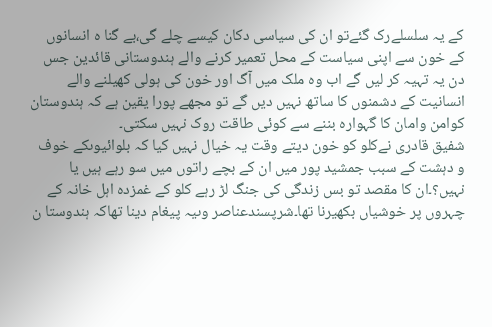کے یہ سلسلےرک گئےتو ان کی سیاسی دکان کیسے چلے گی،بے گنا ہ انسانوں کے خون سے اپنی سیاست کے محل تعمیر کرنے والے ہندوستانی قائدین جس دن یہ تہیہ کر لیں گے اب وہ ملک میں آگ اور خون کی ہولی کھیلنے والے انسانیت کے دشمنوں کا ساتھ نہیں دیں گے تو مجھے پورا یقین ہے کہ ہندوستان کوامن وامان کا گہوارہ بننے سے کوئی طاقت روک نہیں سکتی۔
شفیق قادری نےکلو کو خون دیتے وقت یہ خیال نہیں کیا کہ بلوائیوںکے خوف و دہشت کے سبب جمشید پور میں ان کے بچے راتوں میں سو رہے ہیں یا نہیں؟۔ان کا مقصد تو بس زندگی کی جنگ لڑ رہے کلو کے غمزدہ اہل خانہ کے چہروں پر خوشیاں بکھیرنا تھا۔شرپسندعناصر وںیہ پیغام دینا تھاکہ ہندوستا ن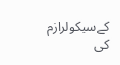کےسیکولرازم کی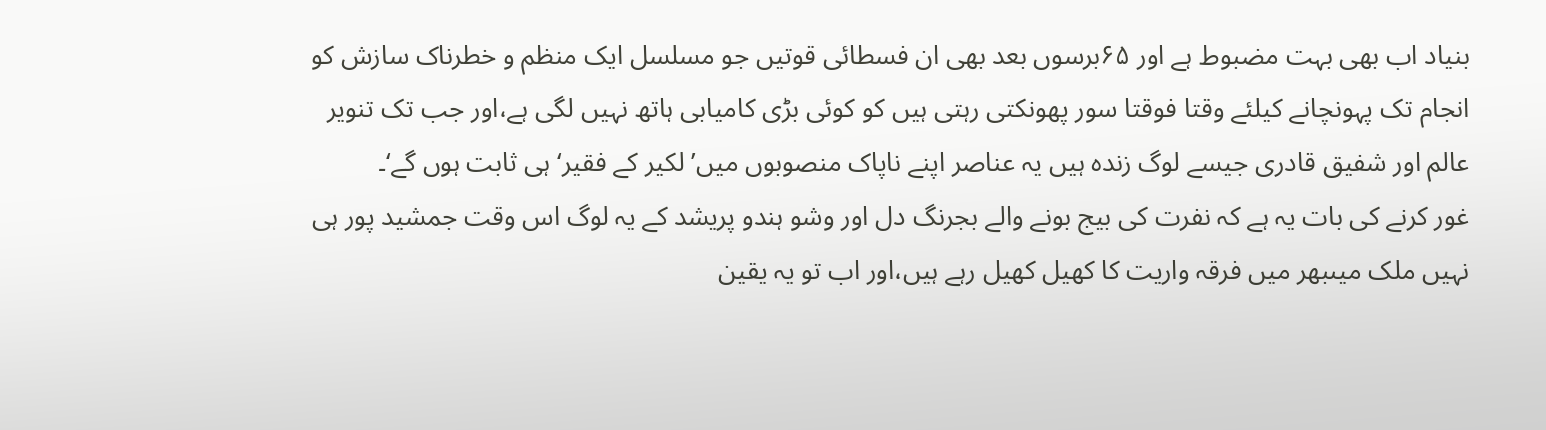بنیاد اب بھی بہت مضبوط ہے اور ۶۵برسوں بعد بھی ان فسطائی قوتیں جو مسلسل ایک منظم و خطرناک سازش کو انجام تک پہونچانے کیلئے وقتا فوقتا سور پھونکتی رہتی ہیں کو کوئی بڑی کامیابی ہاتھ نہیں لگی ہے،اور جب تک تنویر عالم اور شفیق قادری جیسے لوگ زندہ ہیں یہ عناصر اپنے ناپاک منصوبوں میں’لکیر کے فقیر‘ ہی ثابت ہوں گے‘۔
غور کرنے کی بات یہ ہے کہ نفرت کی بیج بونے والے بجرنگ دل اور وشو ہندو پریشد کے یہ لوگ اس وقت جمشید پور ہی نہیں ملک میںبھر میں فرقہ واریت کا کھیل کھیل رہے ہیں،اور اب تو یہ یقین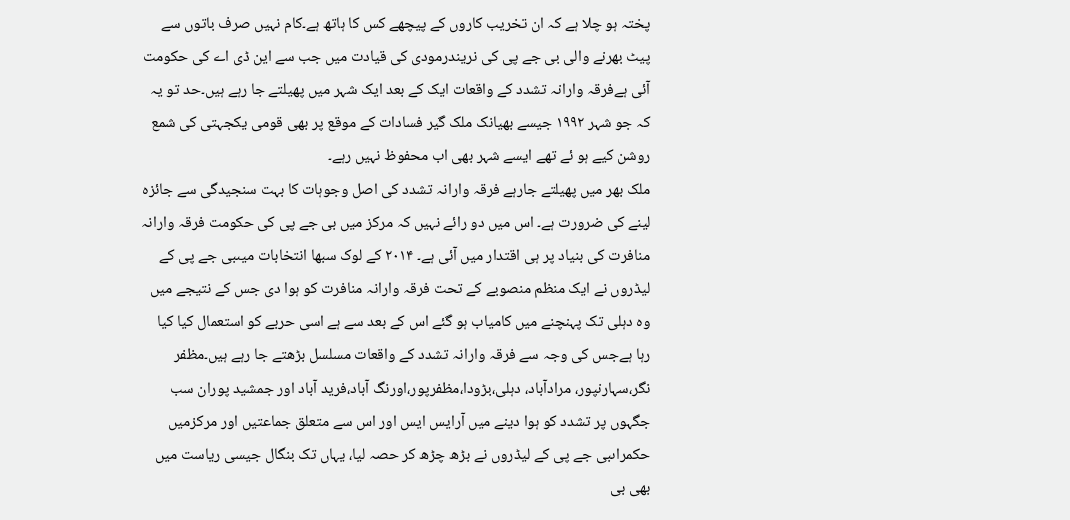پختہ ہو چلا ہے کہ ان تخریب کاروں کے پیچھے کس کا ہاتھ ہے۔کام نہیں صرف باتوں سے پیٹ بھرنے والی بی جے پی کی نریندرمودی کی قیادت میں جب سے این ڈی اے کی حکومت آئی ہےفرقہ وارانہ تشدد کے واقعات ایک کے بعد ایک شہر میں پھیلتے جا رہے ہیں۔حد تو یہ کہ جو شہر ۱۹۹۲ جیسے بھیانک ملک گیر فسادات کے موقع پر بھی قومی یکجہتی کی شمع روشن کیے ہو ئے تھے ایسے شہر بھی اب محفوظ نہیں رہے۔
ملک بھر میں پھیلتے جارہے فرقہ وارانہ تشدد کی اصل وجوہات کا بہت سنجیدگی سے جائزہ لینے کی ضرورت ہے۔ اس میں دو رائے نہیں کہ مرکز میں بی جے پی کی حکومت فرقہ وارانہ منافرت کی بنیاد پر ہی اقتدار میں آئی ہے۔ ۲۰۱۴ کے لوک سبھا انتخابات میںبی جے پی کے لیڈروں نے ایک منظم منصوبے کے تحت فرقہ وارانہ منافرت کو ہوا دی جس کے نتیجے میں وہ دہلی تک پہنچنے میں کامیاب ہو گئے اس کے بعد سے ہے اسی حربے کو استعمال کیا کیا رہا ہےجس کی وجہ سے فرقہ وارانہ تشدد کے واقعات مسلسل بڑھتے جا رہے ہیں۔مظفر نگر،سہارنپور، مرادآباد، دہلی،بڑودا،مظفرپور،اورنگ آباد،فرید آباد اور جمشید پوران سب جگہوں پر تشدد کو ہوا دینے میں آرایس ایس اور اس سے متعلق جماعتیں اور مرکزمیں حکمراںبی جے پی کے لیڈروں نے بڑھ چڑھ کر حصہ لیا، یہاں تک بنگال جیسی ریاست میں بھی بی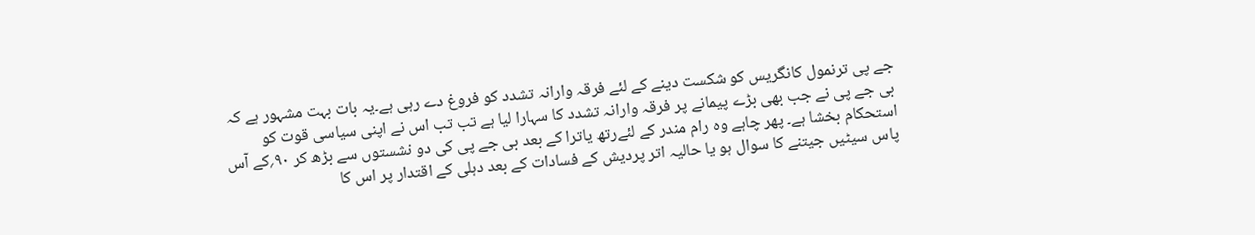جے پی ترنمول کانگریس کو شکست دینے کے لئے فرقہ وارانہ تشدد کو فروغ دے رہی ہے۔یہ بات بہت مشہور ہے کہ بی جے پی نے جب بھی بڑے پیمانے پر فرقہ وارانہ تشدد کا سہارا لیا ہے تب تب اس نے اپنی سیاسی قوت کو استحکام بخشا ہے۔ پھر چاہے وہ رام مندر کے لئےرتھ یاترا کے بعد بی جے پی کی دو نشستوں سے بڑھ کر ۹۰؍کے آس پاس سیٹیں جیتنے کا سوال ہو یا حالیہ اتر پردیش کے فسادات کے بعد دہلی کے اقتدار پر اس کا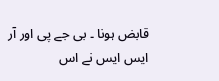قابض ہونا ۔ بی جے پی اور آر ایس ایس نے اس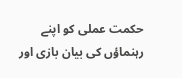حکمت عملی کو اپنے رہنماؤں کی بیان بازی اور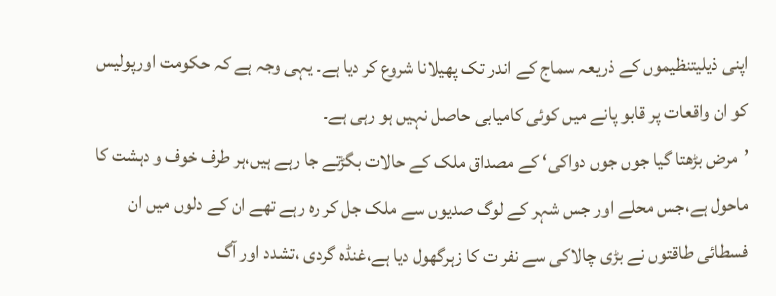اپنی ذیلیتنظیموں کے ذریعہ سماج کے اندر تک پھیلانا شروع کر دیا ہے۔ یہی وجہ ہے کہ حکومت اورپولیس کو ان واقعات پر قابو پانے میں کوئی کامیابی حاصل نہیں ہو رہی ہے۔
’مرض بڑھتا گیا جوں جوں دواکی‘ کے مصداق ملک کے حالات بگڑتے جا رہے ہیں،ہر طرف خوف و دہشت کا ماحول ہے،جس محلے اور جس شہر کے لوگ صدیوں سے ملک جل کر رہ رہے تھے ان کے دلوں میں ان فسطائی طاقتوں نے بڑی چالاکی سے نفر ت کا زہرگھول دیا ہے،غنڈہ گردی ،تشدد اور آگ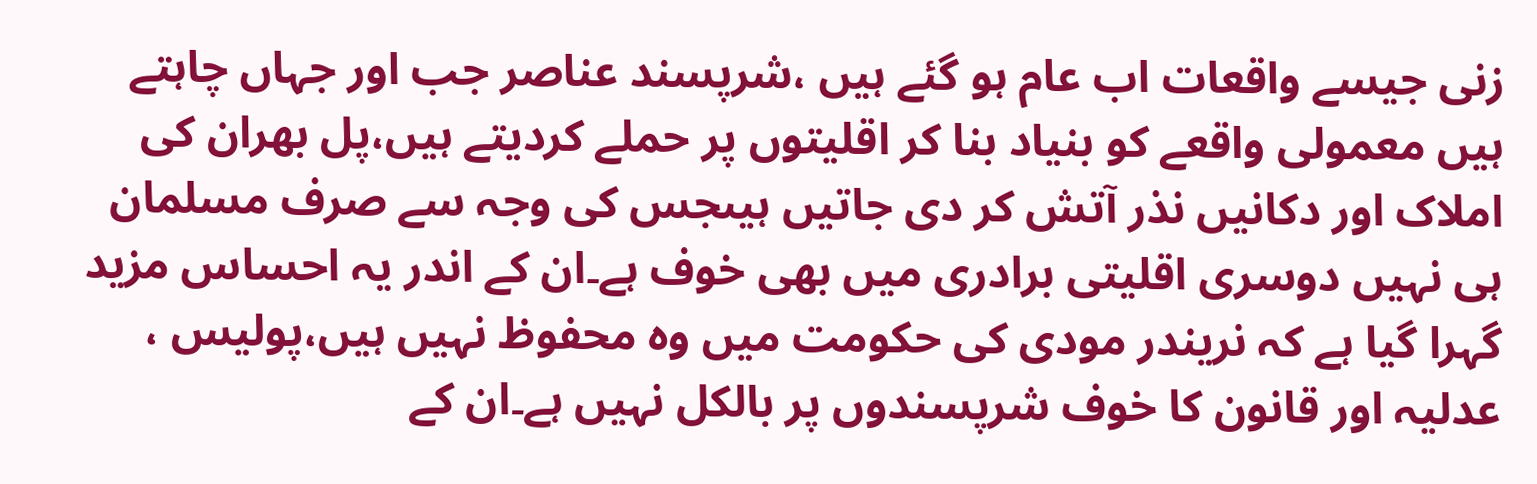زنی جیسے واقعات اب عام ہو گئے ہیں ،شرپسند عناصر جب اور جہاں چاہتے ہیں معمولی واقعے کو بنیاد بنا کر اقلیتوں پر حملے کردیتے ہیں،پل بھران کی املاک اور دکانیں نذر آتش کر دی جاتیں ہیںجس کی وجہ سے صرف مسلمان ہی نہیں دوسری اقلیتی برادری میں بھی خوف ہے۔ان کے اندر یہ احساس مزید گہرا گیا ہے کہ نریندر مودی کی حکومت میں وہ محفوظ نہیں ہیں،پولیس ، عدلیہ اور قانون کا خوف شرپسندوں پر بالکل نہیں ہے۔ان کے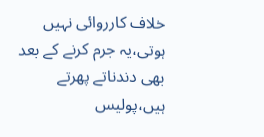خلاف کارروائی نہیں ہوتی،یہ جرم کرنے کے بعد بھی دندناتے پھرتے ہیں،پولیس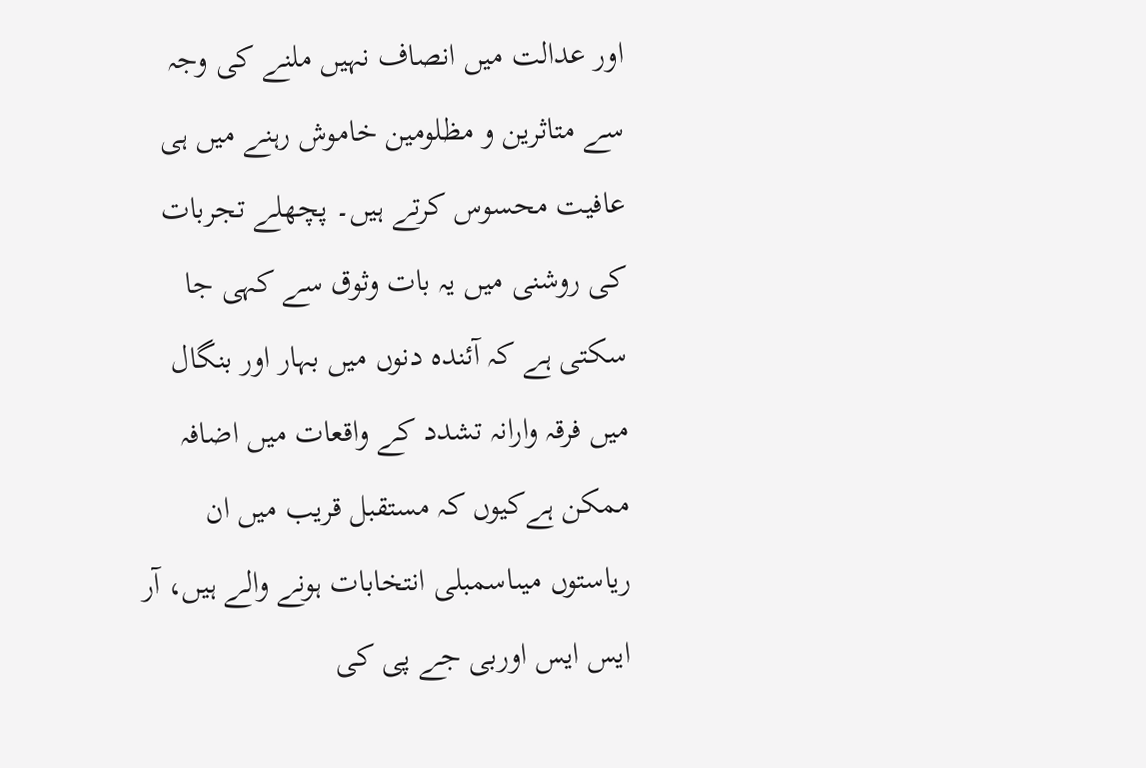اور عدالت میں انصاف نہیں ملنے کی وجہ سے متاثرین و مظلومین خاموش رہنے میں ہی عافیت محسوس کرتے ہیں۔ پچھلے تجربات کی روشنی میں یہ بات وثوق سے کہی جا سکتی ہے کہ آئندہ دنوں میں بہار اور بنگال میں فرقہ وارانہ تشدد کے واقعات میں اضافہ ممکن ہےکیوں کہ مستقبل قریب میں ان ریاستوں میںاسمبلی انتخابات ہونے والے ہیں، آر ایس ایس اوربی جے پی کی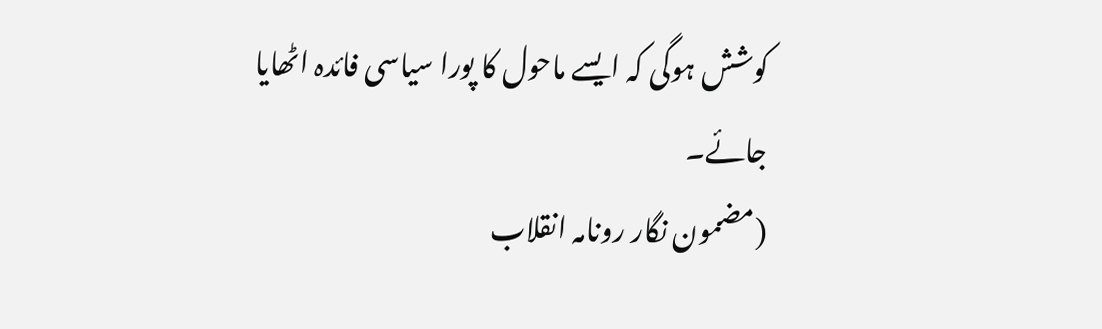کوشش ہوگی کہ ایسے ماحول کا پورا سیاسی فائدہ اٹھایا جائے۔
(مضمون نگار رونامہ انقلاب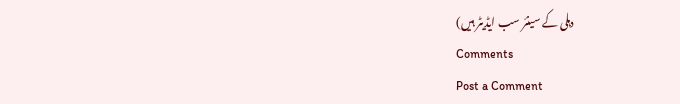دہلی کے سینئر سب ایڈیٹر ہیں)
Comments
Post a Comment